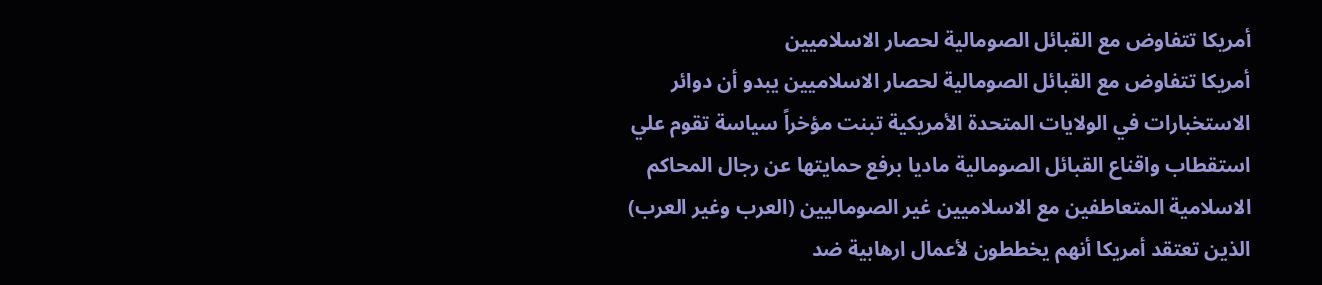أمريكا تتفاوض مع القبائل الصومالية لحصار الاسلاميين
أمريكا تتفاوض مع القبائل الصومالية لحصار الاسلاميين يبدو أن دوائر الاستخبارات في الولايات المتحدة الأمريكية تبنت مؤخراً سياسة تقوم علي استقطاب واقناع القبائل الصومالية ماديا برفع حمايتها عن رجال المحاكم الاسلامية المتعاطفين مع الاسلاميين غير الصوماليين (العرب وغير العرب) الذين تعتقد أمريكا أنهم يخططون لأعمال ارهابية ضد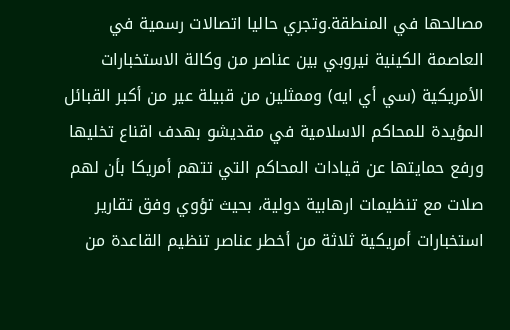مصالحها في المنطقة.وتجري حاليا اتصالات رسمية في العاصمة الكينية نيروبي بين عناصر من وكالة الاستخبارات الأمريكية (سي أي ايه) وممثلين من قبيلة عير من أكبر القبائل المؤيدة للمحاكم الاسلامية في مقديشو بهدف اقناع تخليها ورفع حمايتها عن قيادات المحاكم التي تتهم أمريكا بأن لهم صلات مع تنظيمات ارهابية دولية، بحيث تؤوي وفق تقارير استخبارات أمريكية ثلاثة من أخطر عناصر تنظيم القاعدة من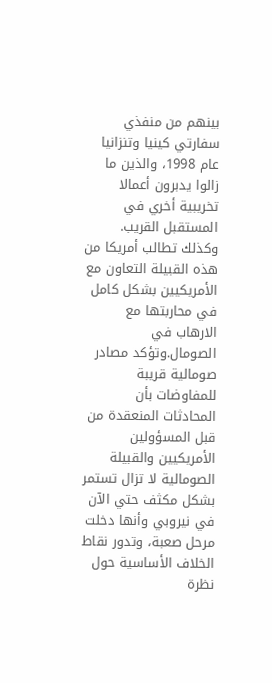بينهم من منفذي سفارتي كينيا وتنزانيا عام 1998، والذين ما زالوا يدبرون أعمالا تخريبية أخري في المستقبل القريب. وكذلك تطالب أمريكا من هذه القبيلة التعاون مع الأمريكيين بشكل كامل في محاربتها مع الارهاب في الصومال.وتؤكد مصادر صومالية قريبة للمفاوضات بأن المحادثات المنعقدة من قبل المسؤولين الأمريكيين والقبيلة الصومالية لا تزال تستمر بشكل مكثف حتي الآن في نيروبي وأنها دخلت مرحل صعبة، وتدور نقاط الخلاف الأساسية حول نظرة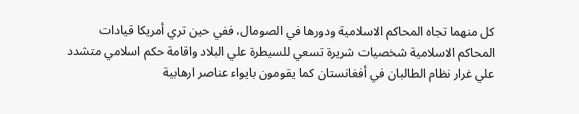كل منهما تجاه المحاكم الاسلامية ودورها في الصومال، ففي حين تري أمريكا قيادات المحاكم الاسلامية شخصيات شريرة تسعي للسيطرة علي البلاد واقامة حكم اسلامي متشدد علي غرار نظام الطالبان في أفغانستان كما يقومون بايواء عناصر ارهابية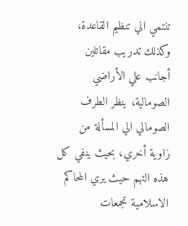تنتمي الي تنظيم القاعدة، وكذلك تدريب مقاتلين أجانب علي الأراضي الصومالية، ينظر الطرف الصومالي الي المسألة من زاوية أخري، بحيث ينفي كل هذه التهم حيث يري المحاكم الاسلامية تجمعات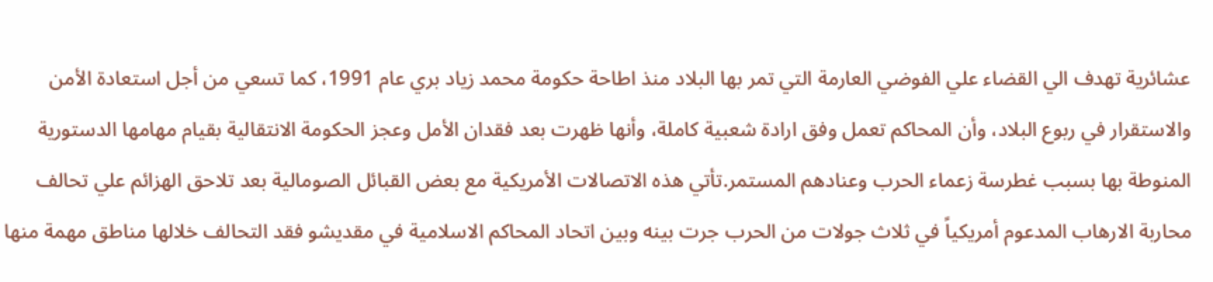عشائرية تهدف الي القضاء علي الفوضي العارمة التي تمر بها البلاد منذ اطاحة حكومة محمد زياد بري عام 1991، كما تسعي من أجل استعادة الأمن والاستقرار في ربوع البلاد، وأن المحاكم تعمل وفق ارادة شعبية كاملة، وأنها ظهرت بعد فقدان الأمل وعجز الحكومة الانتقالية بقيام مهامها الدستورية المنوطة بها بسبب غطرسة زعماء الحرب وعنادهم المستمر.تأتي هذه الاتصالات الأمريكية مع بعض القبائل الصومالية بعد تلاحق الهزائم علي تحالف محاربة الارهاب المدعوم أمريكياً في ثلاث جولات من الحرب جرت بينه وبين اتحاد المحاكم الاسلامية في مقديشو فقد التحالف خلالها مناطق مهمة منها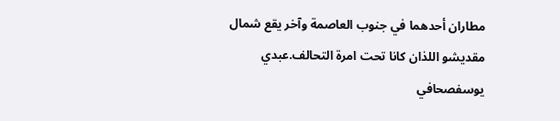مطاران أحدهما في جنوب العاصمة وآخر يقع شمال مقديشو اللذان كانا تحت امرة التحالف.عبدي يوسفصحافي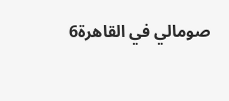صومالي في القاهرة6